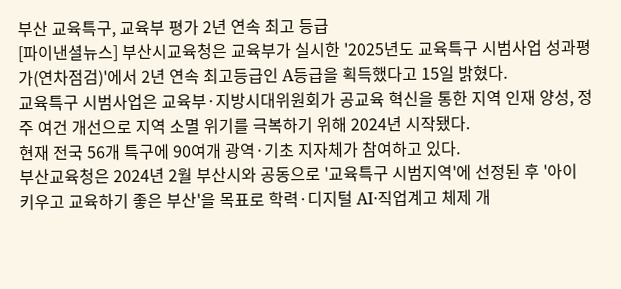부산 교육특구, 교육부 평가 2년 연속 최고 등급
[파이낸셜뉴스] 부산시교육청은 교육부가 실시한 '2025년도 교육특구 시범사업 성과평가(연차점검)'에서 2년 연속 최고등급인 A등급을 획득했다고 15일 밝혔다.
교육특구 시범사업은 교육부·지방시대위원회가 공교육 혁신을 통한 지역 인재 양성, 정주 여건 개선으로 지역 소멸 위기를 극복하기 위해 2024년 시작됐다.
현재 전국 56개 특구에 90여개 광역·기초 지자체가 참여하고 있다.
부산교육청은 2024년 2월 부산시와 공동으로 '교육특구 시범지역'에 선정된 후 '아이 키우고 교육하기 좋은 부산'을 목표로 학력·디지털 AI·직업계고 체제 개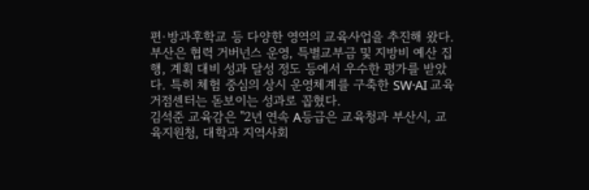편·방과후학교 등 다양한 영역의 교육사업을 추진해 왔다.
부산은 협력 거버넌스 운영, 특별교부금 및 지방비 예산 집행, 계획 대비 성과 달성 정도 등에서 우수한 평가를 받았다. 특히 체험 중심의 상시 운영체계를 구축한 SW·AI 교육 거점센터는 돋보이는 성과로 꼽혔다.
김석준 교육감은 "2년 연속 A등급은 교육청과 부산시, 교육지원청, 대학과 지역사회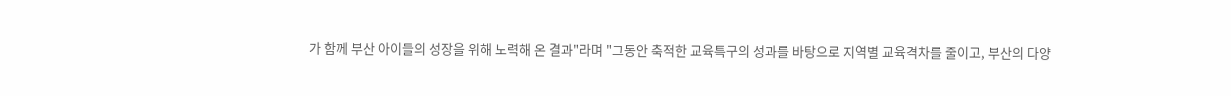가 함께 부산 아이들의 성장을 위해 노력해 온 결과"라며 "그동안 축적한 교육특구의 성과를 바탕으로 지역별 교육격차를 줄이고, 부산의 다양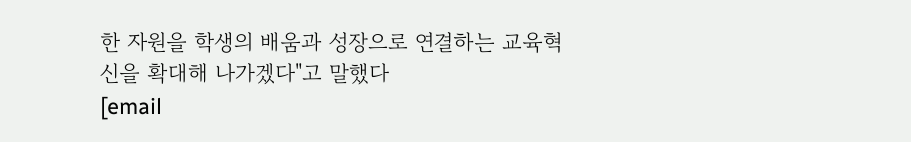한 자원을 학생의 배움과 성장으로 연결하는 교육혁신을 확대해 나가겠다"고 말했다
[email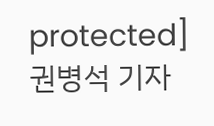protected] 권병석 기자